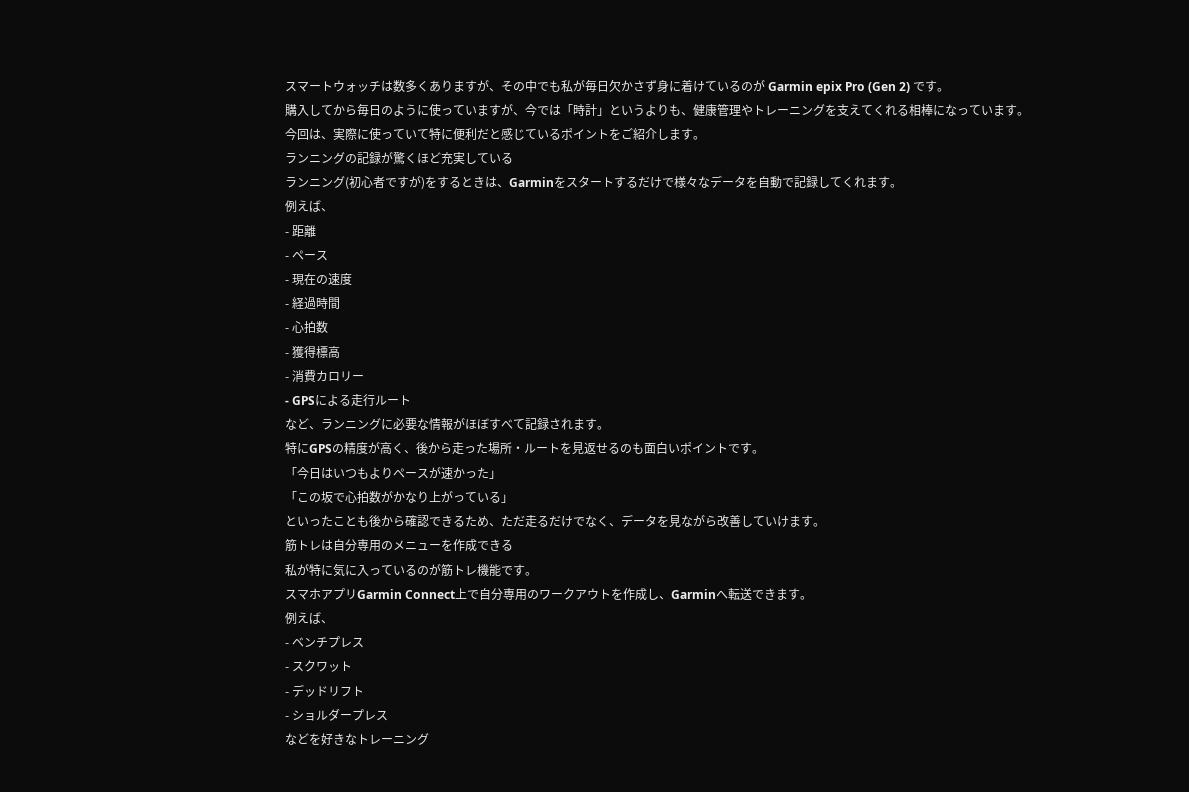スマートウォッチは数多くありますが、その中でも私が毎日欠かさず身に着けているのが Garmin epix Pro (Gen 2) です。
購入してから毎日のように使っていますが、今では「時計」というよりも、健康管理やトレーニングを支えてくれる相棒になっています。
今回は、実際に使っていて特に便利だと感じているポイントをご紹介します。
ランニングの記録が驚くほど充実している
ランニング(初心者ですが)をするときは、Garminをスタートするだけで様々なデータを自動で記録してくれます。
例えば、
- 距離
- ペース
- 現在の速度
- 経過時間
- 心拍数
- 獲得標高
- 消費カロリー
- GPSによる走行ルート
など、ランニングに必要な情報がほぼすべて記録されます。
特にGPSの精度が高く、後から走った場所・ルートを見返せるのも面白いポイントです。
「今日はいつもよりペースが速かった」
「この坂で心拍数がかなり上がっている」
といったことも後から確認できるため、ただ走るだけでなく、データを見ながら改善していけます。
筋トレは自分専用のメニューを作成できる
私が特に気に入っているのが筋トレ機能です。
スマホアプリGarmin Connect上で自分専用のワークアウトを作成し、Garminへ転送できます。
例えば、
- ベンチプレス
- スクワット
- デッドリフト
- ショルダープレス
などを好きなトレーニング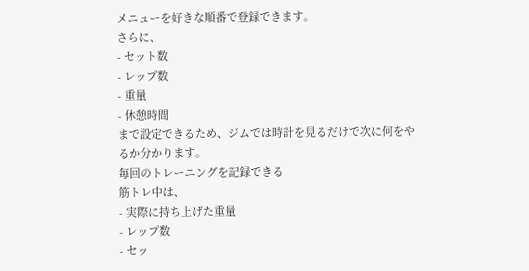メニューを好きな順番で登録できます。
さらに、
- セット数
- レップ数
- 重量
- 休憩時間
まで設定できるため、ジムでは時計を見るだけで次に何をやるか分かります。
毎回のトレーニングを記録できる
筋トレ中は、
- 実際に持ち上げた重量
- レップ数
- セッ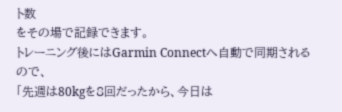ト数
をその場で記録できます。
トレーニング後にはGarmin Connectへ自動で同期されるので、
「先週は80kgを8回だったから、今日は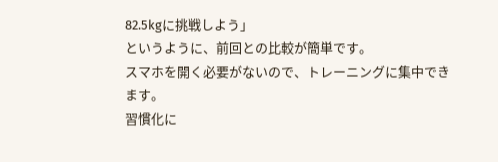82.5kgに挑戦しよう」
というように、前回との比較が簡単です。
スマホを開く必要がないので、トレーニングに集中できます。
習慣化に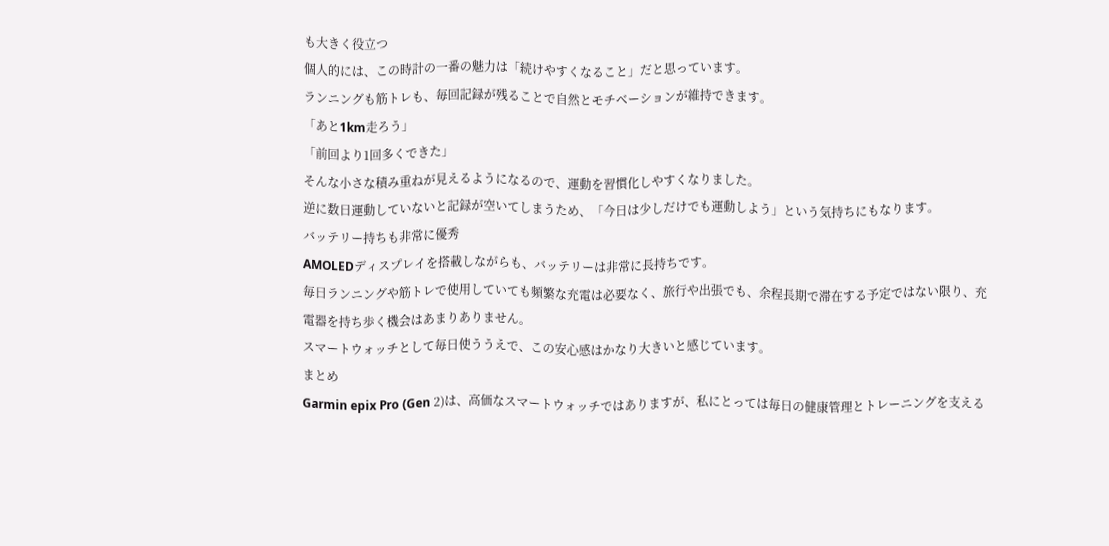も大きく役立つ
個人的には、この時計の一番の魅力は「続けやすくなること」だと思っています。
ランニングも筋トレも、毎回記録が残ることで自然とモチベーションが維持できます。
「あと1km走ろう」
「前回より1回多くできた」
そんな小さな積み重ねが見えるようになるので、運動を習慣化しやすくなりました。
逆に数日運動していないと記録が空いてしまうため、「今日は少しだけでも運動しよう」という気持ちにもなります。
バッテリー持ちも非常に優秀
AMOLEDディスプレイを搭載しながらも、バッテリーは非常に長持ちです。
毎日ランニングや筋トレで使用していても頻繁な充電は必要なく、旅行や出張でも、余程長期で滞在する予定ではない限り、充電器を持ち歩く機会はあまりありません。
スマートウォッチとして毎日使ううえで、この安心感はかなり大きいと感じています。
まとめ
Garmin epix Pro (Gen 2)は、高価なスマートウォッチではありますが、私にとっては毎日の健康管理とトレーニングを支える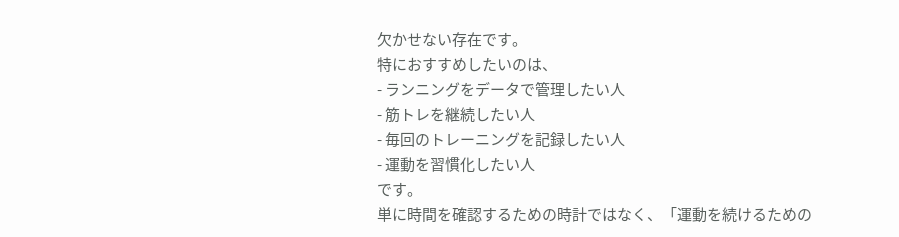欠かせない存在です。
特におすすめしたいのは、
- ランニングをデータで管理したい人
- 筋トレを継続したい人
- 毎回のトレーニングを記録したい人
- 運動を習慣化したい人
です。
単に時間を確認するための時計ではなく、「運動を続けるための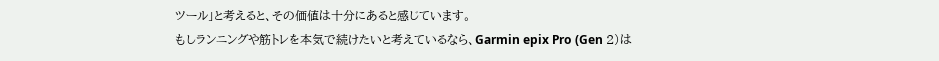ツール」と考えると、その価値は十分にあると感じています。
もしランニングや筋トレを本気で続けたいと考えているなら、Garmin epix Pro (Gen 2)は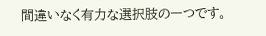間違いなく有力な選択肢の一つです。